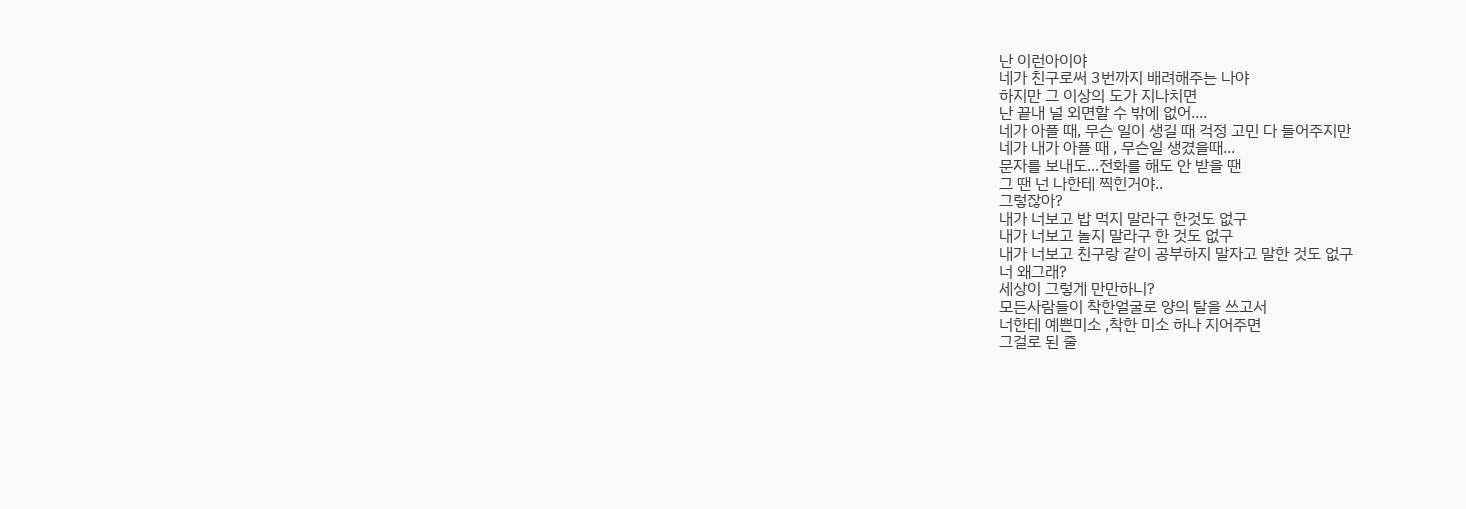난 이런아이야
네가 친구로써 3번까지 배려해주는 나야
하지만 그 이상의 도가 지나치면
난 끝내 널 외면할 수 밖에 없어....
네가 아플 때, 무슨 일이 생길 때 걱정 고민 다 들어주지만
네가 내가 아플 때 , 무슨일 생겼을때...
문자를 보내도...전화를 해도 안 받을 땐
그 땐 넌 나한테 찍힌거야..
그렇잖아?
내가 너보고 밥 먹지 말라구 한것도 없구
내가 너보고 놀지 말라구 한 것도 없구
내가 너보고 친구랑 같이 공부하지 말자고 말한 것도 없구
너 왜그래?
세상이 그렇게 만만하니?
모든사람들이 착한얼굴로 양의 탈을 쓰고서
너한테 예쁜미소 ,착한 미소 하나 지어주면
그걸로 된 줄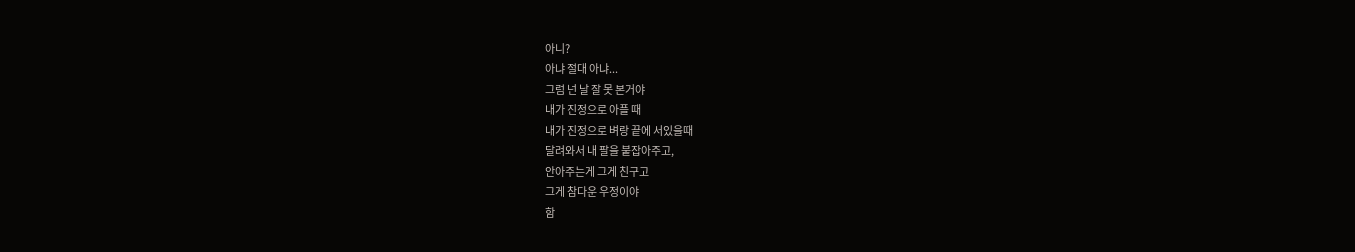아니?
아냐 절대 아냐...
그럼 넌 날 잘 못 본거야
내가 진정으로 아플 때
내가 진정으로 벼랑 끝에 서있을때
달려와서 내 팔을 붙잡아주고,
안아주는게 그게 친구고
그게 참다운 우정이야
함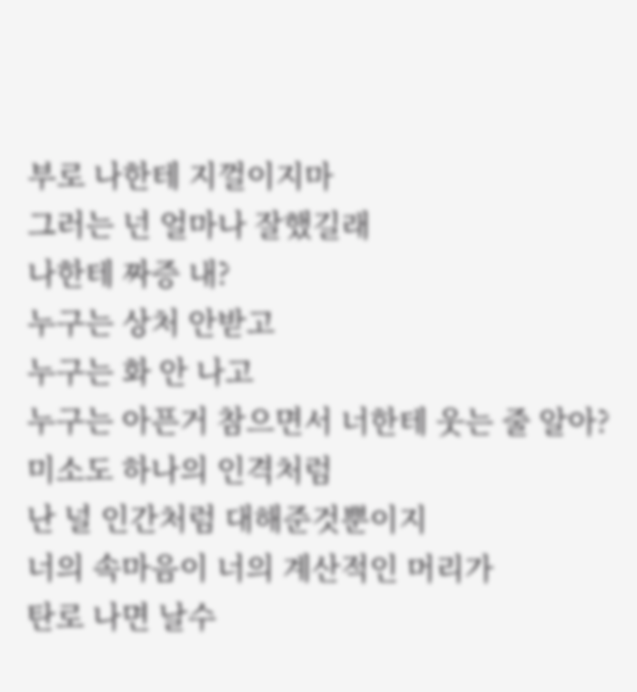부로 나한테 지껄이지마
그러는 넌 얼마나 잘했길래
나한테 짜증 내?
누구는 상처 안받고
누구는 화 안 나고
누구는 아픈거 참으면서 너한테 웃는 줄 알아?
미소도 하나의 인격처럼
난 널 인간처럼 대해준것뿐이지
너의 속마음이 너의 계산적인 머리가
탄로 나면 날수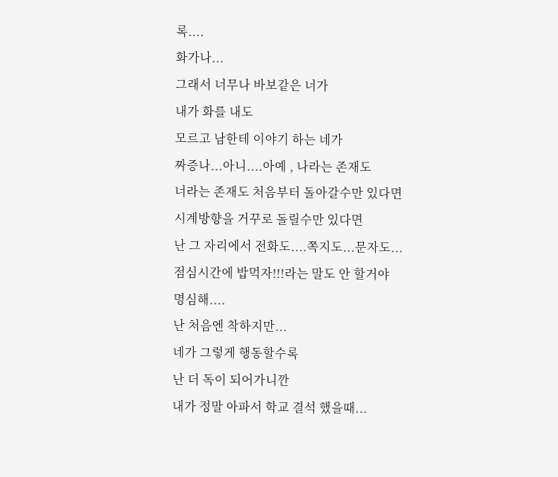록....
화가나...
그래서 너무나 바보같은 너가
내가 화를 내도
모르고 남한테 이야기 하는 네가
짜증나...아니....아예 , 나라는 존재도
너라는 존재도 처음부터 돌아갈수만 있다면
시계방향을 거꾸로 돌릴수만 있다면
난 그 자리에서 전화도....쪽지도...문자도...
점심시간에 밥먹자!!!라는 말도 안 할거야
명심해....
난 처음엔 착하지만...
네가 그렇게 행동할수록
난 더 독이 되어가니깐
내가 정말 아파서 학교 결석 했을때...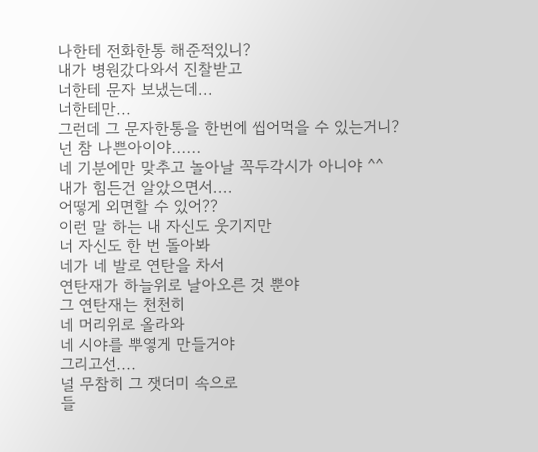나한테 전화한통 해준적있니?
내가 병원갔다와서 진찰받고
너한테 문자 보냈는데...
너한테만...
그런데 그 문자한통을 한번에 씹어먹을 수 있는거니?
넌 참 나쁜아이야......
네 기분에만 맞추고 놀아날 꼭두각시가 아니야 ^^
내가 힘든건 알았으면서....
어떻게 외면할 수 있어??
이런 말 하는 내 자신도 웃기지만
너 자신도 한 번 돌아봐
네가 네 발로 연탄을 차서
연탄재가 하늘위로 날아오른 것 뿐야
그 연탄재는 천천히
네 머리위로 올라와
네 시야를 뿌옇게 만들거야
그리고선....
널 무참히 그 잿더미 속으로
들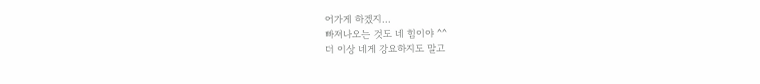어가게 하겠지...
빠져나오는 것도 네 힘이야 ^^
더 이상 네게 강요하지도 말고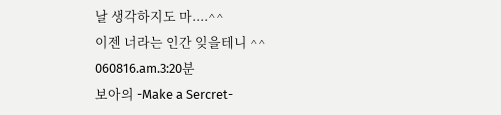날 생각하지도 마....^^
이젠 너라는 인간 잊을테니 ^^
060816.am.3:20분
보아의 -Make a Sercret-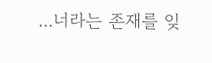...너라는 존재를 잊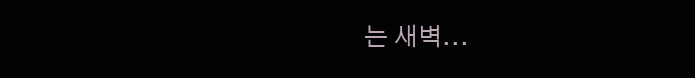는 새벽...